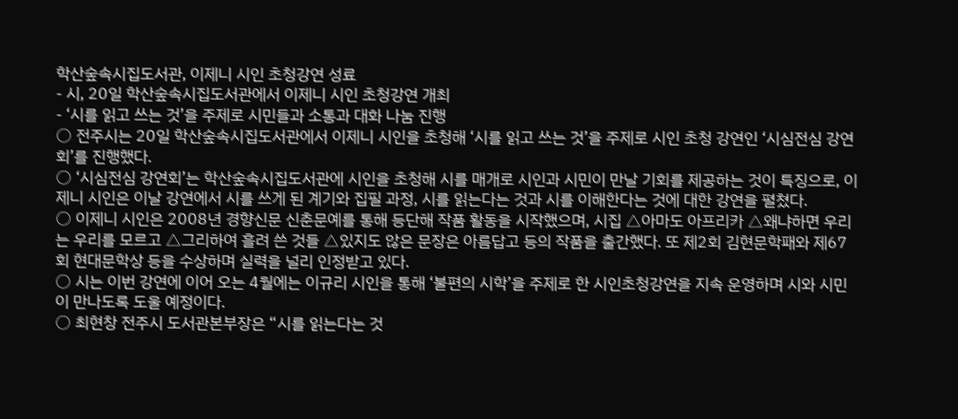학산숲속시집도서관, 이제니 시인 초청강연 성료
- 시, 20일 학산숲속시집도서관에서 이제니 시인 초청강연 개최
- ‘시를 읽고 쓰는 것’을 주제로 시민들과 소통과 대화 나눔 진행
○ 전주시는 20일 학산숲속시집도서관에서 이제니 시인을 초청해 ‘시를 읽고 쓰는 것’을 주제로 시인 초청 강연인 ‘시심전심 강연회’를 진행했다.
○ ‘시심전심 강연회’는 학산숲속시집도서관에 시인을 초청해 시를 매개로 시인과 시민이 만날 기회를 제공하는 것이 특징으로, 이제니 시인은 이날 강연에서 시를 쓰게 된 계기와 집필 과정, 시를 읽는다는 것과 시를 이해한다는 것에 대한 강연을 펼쳤다.
○ 이제니 시인은 2008년 경향신문 신춘문예를 통해 등단해 작품 활동을 시작했으며, 시집 △아마도 아프리카 △왜냐하면 우리는 우리를 모르고 △그리하여 흘려 쓴 것들 △있지도 않은 문장은 아름답고 등의 작품을 출간했다. 또 제2회 김현문학패와 제67회 현대문학상 등을 수상하며 실력을 널리 인정받고 있다.
○ 시는 이번 강연에 이어 오는 4월에는 이규리 시인을 통해 ‘불편의 시학’을 주제로 한 시인초청강연을 지속 운영하며 시와 시민이 만나도록 도울 예정이다.
○ 최현창 전주시 도서관본부장은 “시를 읽는다는 것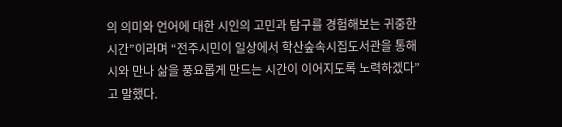의 의미와 언어에 대한 시인의 고민과 탐구를 경험해보는 귀중한 시간”이라며 “전주시민이 일상에서 학산숲속시집도서관을 통해 시와 만나 삶을 풍요롭게 만드는 시간이 이어지도록 노력하겠다”고 말했다.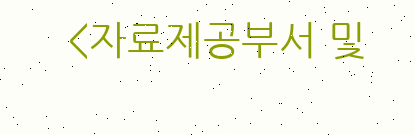<자료제공부서 및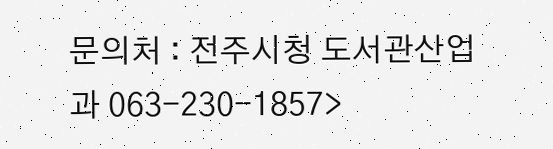문의처 : 전주시청 도서관산업과 063-230-1857>